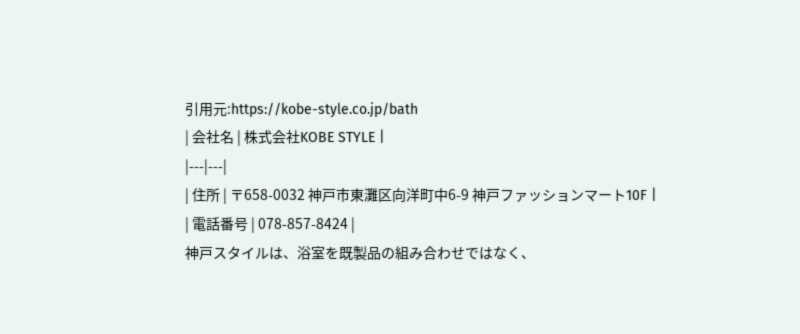引用元:https://kobe-style.co.jp/bath
| 会社名 | 株式会社KOBE STYLE |
|---|---|
| 住所 | 〒658-0032 神戸市東灘区向洋町中6-9 神戸ファッションマート10F |
| 電話番号 | 078-857-8424 |
神戸スタイルは、浴室を既製品の組み合わせではなく、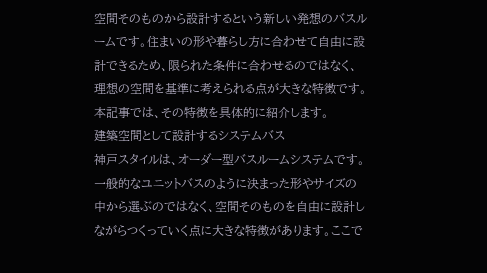空間そのものから設計するという新しい発想のバスルームです。住まいの形や暮らし方に合わせて自由に設計できるため、限られた条件に合わせるのではなく、理想の空間を基準に考えられる点が大きな特徴です。本記事では、その特徴を具体的に紹介します。
建築空間として設計するシステムバス
神戸スタイルは、オーダー型バスルームシステムです。一般的なユニットバスのように決まった形やサイズの中から選ぶのではなく、空間そのものを自由に設計しながらつくっていく点に大きな特徴があります。ここで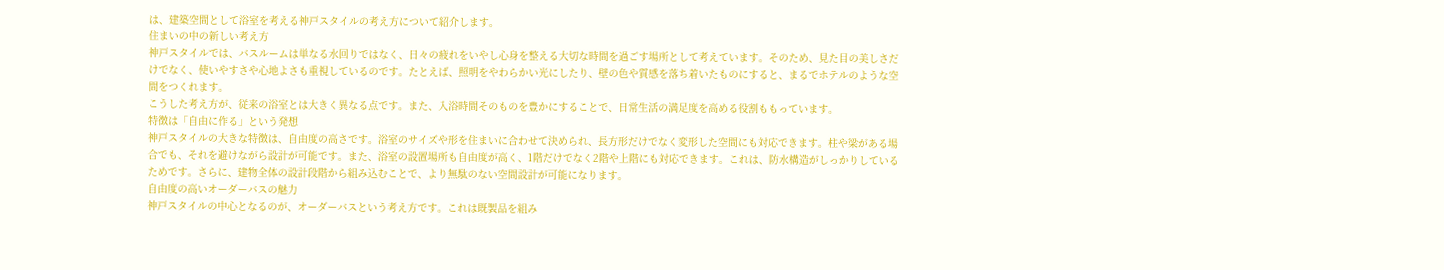は、建築空間として浴室を考える神戸スタイルの考え方について紹介します。
住まいの中の新しい考え方
神戸スタイルでは、バスルームは単なる水回りではなく、日々の疲れをいやし心身を整える大切な時間を過ごす場所として考えています。そのため、見た目の美しさだけでなく、使いやすさや心地よさも重視しているのです。たとえば、照明をやわらかい光にしたり、壁の色や質感を落ち着いたものにすると、まるでホテルのような空間をつくれます。
こうした考え方が、従来の浴室とは大きく異なる点です。また、入浴時間そのものを豊かにすることで、日常生活の満足度を高める役割ももっています。
特徴は「自由に作る」という発想
神戸スタイルの大きな特徴は、自由度の高さです。浴室のサイズや形を住まいに合わせて決められ、長方形だけでなく変形した空間にも対応できます。柱や梁がある場合でも、それを避けながら設計が可能です。また、浴室の設置場所も自由度が高く、1階だけでなく2階や上階にも対応できます。これは、防水構造がしっかりしているためです。さらに、建物全体の設計段階から組み込むことで、より無駄のない空間設計が可能になります。
自由度の高いオーダーバスの魅力
神戸スタイルの中心となるのが、オーダーバスという考え方です。これは既製品を組み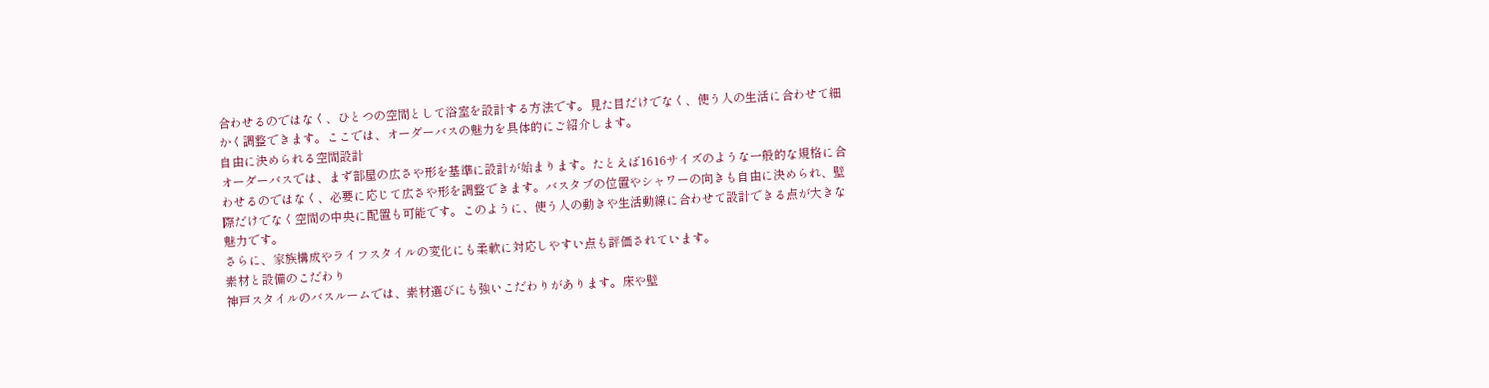合わせるのではなく、ひとつの空間として浴室を設計する方法です。見た目だけでなく、使う人の生活に合わせて細かく調整できます。ここでは、オーダーバスの魅力を具体的にご紹介します。
自由に決められる空間設計
オーダーバスでは、まず部屋の広さや形を基準に設計が始まります。たとえば1616サイズのような一般的な規格に合わせるのではなく、必要に応じて広さや形を調整できます。バスタブの位置やシャワーの向きも自由に決められ、壁際だけでなく空間の中央に配置も可能です。このように、使う人の動きや生活動線に合わせて設計できる点が大きな魅力です。
さらに、家族構成やライフスタイルの変化にも柔軟に対応しやすい点も評価されています。
素材と設備のこだわり
神戸スタイルのバスルームでは、素材選びにも強いこだわりがあります。床や壁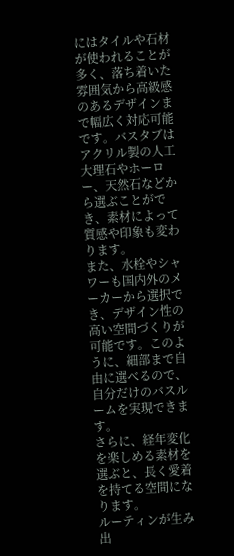にはタイルや石材が使われることが多く、落ち着いた雰囲気から高級感のあるデザインまで幅広く対応可能です。バスタブはアクリル製の人工大理石やホーロー、天然石などから選ぶことができ、素材によって質感や印象も変わります。
また、水栓やシャワーも国内外のメーカーから選択でき、デザイン性の高い空間づくりが可能です。このように、細部まで自由に選べるので、自分だけのバスルームを実現できます。
さらに、経年変化を楽しめる素材を選ぶと、長く愛着を持てる空間になります。
ルーティンが生み出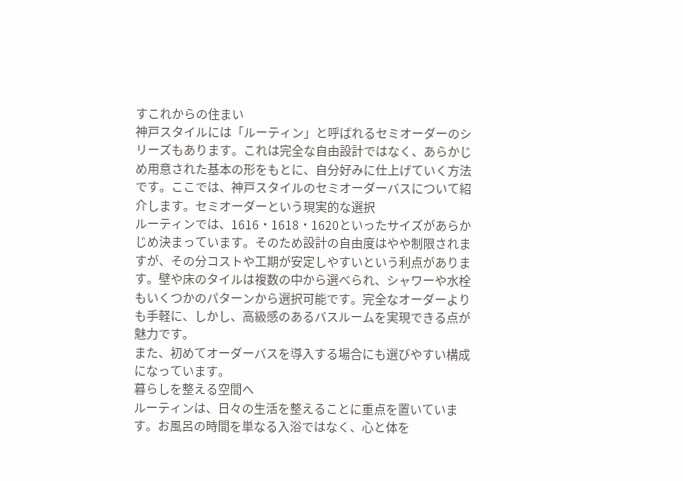すこれからの住まい
神戸スタイルには「ルーティン」と呼ばれるセミオーダーのシリーズもあります。これは完全な自由設計ではなく、あらかじめ用意された基本の形をもとに、自分好みに仕上げていく方法です。ここでは、神戸スタイルのセミオーダーバスについて紹介します。セミオーダーという現実的な選択
ルーティンでは、1616・1618・1620といったサイズがあらかじめ決まっています。そのため設計の自由度はやや制限されますが、その分コストや工期が安定しやすいという利点があります。壁や床のタイルは複数の中から選べられ、シャワーや水栓もいくつかのパターンから選択可能です。完全なオーダーよりも手軽に、しかし、高級感のあるバスルームを実現できる点が魅力です。
また、初めてオーダーバスを導入する場合にも選びやすい構成になっています。
暮らしを整える空間へ
ルーティンは、日々の生活を整えることに重点を置いています。お風呂の時間を単なる入浴ではなく、心と体を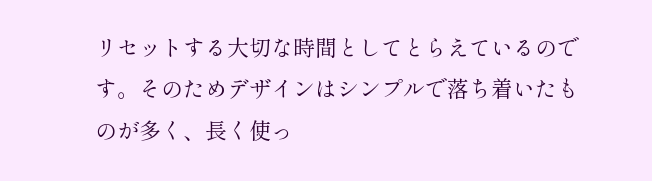リセットする大切な時間としてとらえているのです。そのためデザインはシンプルで落ち着いたものが多く、長く使っ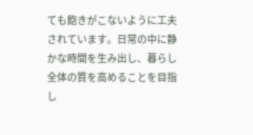ても飽きがこないように工夫されています。日常の中に静かな時間を生み出し、暮らし全体の質を高めることを目指し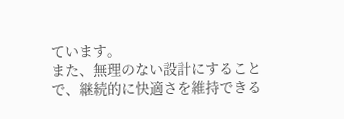ています。
また、無理のない設計にすることで、継続的に快適さを維持できる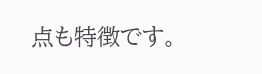点も特徴です。